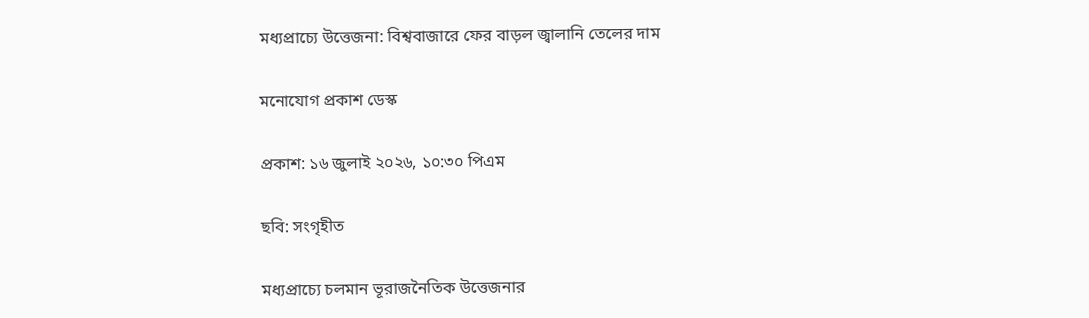মধ্যপ্রাচ্যে উত্তেজনা: বিশ্ববাজারে ফের বাড়ল জ্বালানি তেলের দাম

মনোযোগ প্রকাশ ডেস্ক

প্রকাশ: ১৬ জুলাই ২০২৬, ১০:৩০ পিএম

ছবি: সংগৃহীত

মধ্যপ্রাচ্যে চলমান ভূরাজনৈতিক উত্তেজনার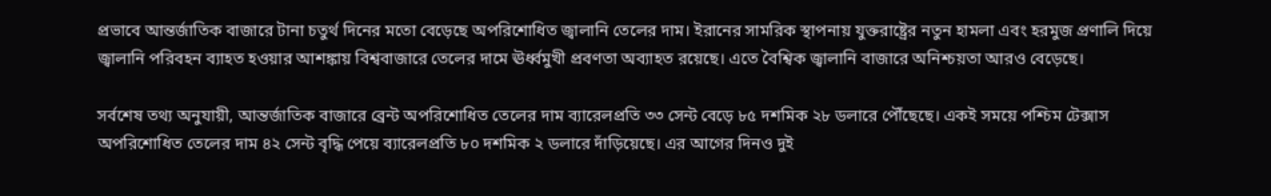প্রভাবে আন্তর্জাতিক বাজারে টানা চতুর্থ দিনের মতো বেড়েছে অপরিশোধিত জ্বালানি তেলের দাম। ইরানের সামরিক স্থাপনায় যুক্তরাষ্ট্রের নতুন হামলা এবং হরমুজ প্রণালি দিয়ে জ্বালানি পরিবহন ব্যাহত হওয়ার আশঙ্কায় বিশ্ববাজারে তেলের দামে ঊর্ধ্বমুখী প্রবণতা অব্যাহত রয়েছে। এতে বৈশ্বিক জ্বালানি বাজারে অনিশ্চয়তা আরও বেড়েছে।

সর্বশেষ তথ্য অনুযায়ী, আন্তর্জাতিক বাজারে ব্রেন্ট অপরিশোধিত তেলের দাম ব্যারেলপ্রতি ৩৩ সেন্ট বেড়ে ৮৫ দশমিক ২৮ ডলারে পৌঁছেছে। একই সময়ে পশ্চিম টেক্সাস অপরিশোধিত তেলের দাম ৪২ সেন্ট বৃদ্ধি পেয়ে ব্যারেলপ্রতি ৮০ দশমিক ২ ডলারে দাঁড়িয়েছে। এর আগের দিনও দুই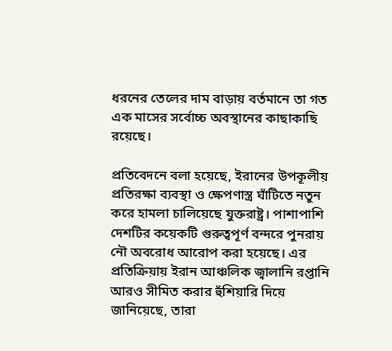ধরনের তেলের দাম বাড়ায় বর্তমানে তা গত এক মাসের সর্বোচ্চ অবস্থানের কাছাকাছি রয়েছে।

প্রতিবেদনে বলা হয়েছে, ইরানের উপকূলীয় প্রতিরক্ষা ব্যবস্থা ও ক্ষেপণাস্ত্র ঘাঁটিতে নতুন করে হামলা চালিয়েছে যুক্তরাষ্ট্র। পাশাপাশি দেশটির কয়েকটি গুরুত্বপূর্ণ বন্দরে পুনরায় নৌ অবরোধ আরোপ করা হয়েছে। এর প্রতিক্রিয়ায় ইরান আঞ্চলিক জ্বালানি রপ্তানি আরও সীমিত করার হুঁশিয়ারি দিয়ে জানিয়েছে, তারা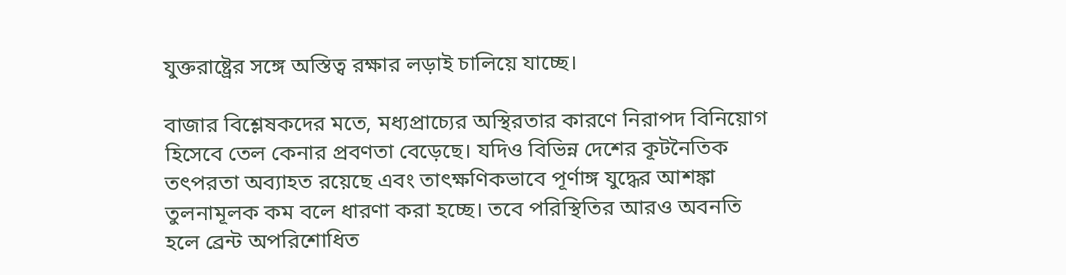যুক্তরাষ্ট্রের সঙ্গে অস্তিত্ব রক্ষার লড়াই চালিয়ে যাচ্ছে।

বাজার বিশ্লেষকদের মতে, মধ্যপ্রাচ্যের অস্থিরতার কারণে নিরাপদ বিনিয়োগ হিসেবে তেল কেনার প্রবণতা বেড়েছে। যদিও বিভিন্ন দেশের কূটনৈতিক তৎপরতা অব্যাহত রয়েছে এবং তাৎক্ষণিকভাবে পূর্ণাঙ্গ যুদ্ধের আশঙ্কা তুলনামূলক কম বলে ধারণা করা হচ্ছে। তবে পরিস্থিতির আরও অবনতি হলে ব্রেন্ট অপরিশোধিত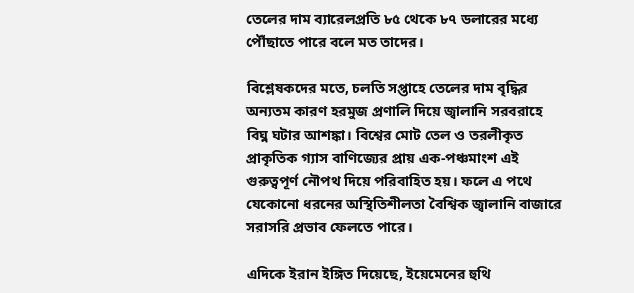তেলের দাম ব্যারেলপ্রতি ৮৫ থেকে ৮৭ ডলারের মধ্যে পৌঁছাতে পারে বলে মত তাদের।

বিশ্লেষকদের মতে, চলতি সপ্তাহে তেলের দাম বৃদ্ধির অন্যতম কারণ হরমুজ প্রণালি দিয়ে জ্বালানি সরবরাহে বিঘ্ন ঘটার আশঙ্কা। বিশ্বের মোট তেল ও তরলীকৃত প্রাকৃতিক গ্যাস বাণিজ্যের প্রায় এক-পঞ্চমাংশ এই গুরুত্বপূর্ণ নৌপথ দিয়ে পরিবাহিত হয়। ফলে এ পথে যেকোনো ধরনের অস্থিতিশীলতা বৈশ্বিক জ্বালানি বাজারে সরাসরি প্রভাব ফেলতে পারে।

এদিকে ইরান ইঙ্গিত দিয়েছে, ইয়েমেনের হুথি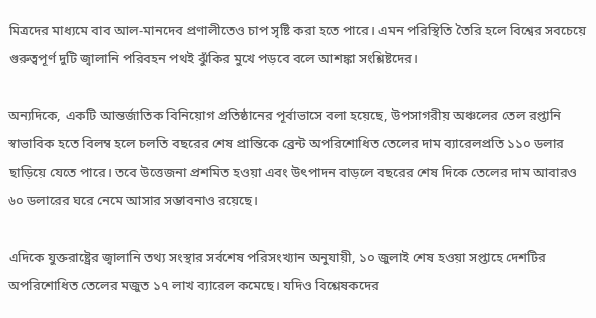মিত্রদের মাধ্যমে বাব আল-মানদেব প্রণালীতেও চাপ সৃষ্টি করা হতে পারে। এমন পরিস্থিতি তৈরি হলে বিশ্বের সবচেয়ে গুরুত্বপূর্ণ দুটি জ্বালানি পরিবহন পথই ঝুঁকির মুখে পড়বে বলে আশঙ্কা সংশ্লিষ্টদের।

অন্যদিকে, একটি আন্তর্জাতিক বিনিয়োগ প্রতিষ্ঠানের পূর্বাভাসে বলা হয়েছে, উপসাগরীয় অঞ্চলের তেল রপ্তানি স্বাভাবিক হতে বিলম্ব হলে চলতি বছরের শেষ প্রান্তিকে ব্রেন্ট অপরিশোধিত তেলের দাম ব্যারেলপ্রতি ১১০ ডলার ছাড়িয়ে যেতে পারে। তবে উত্তেজনা প্রশমিত হওয়া এবং উৎপাদন বাড়লে বছরের শেষ দিকে তেলের দাম আবারও ৬০ ডলারের ঘরে নেমে আসার সম্ভাবনাও রয়েছে।

এদিকে যুক্তরাষ্ট্রের জ্বালানি তথ্য সংস্থার সর্বশেষ পরিসংখ্যান অনুযায়ী, ১০ জুলাই শেষ হওয়া সপ্তাহে দেশটির অপরিশোধিত তেলের মজুত ১৭ লাখ ব্যারেল কমেছে। যদিও বিশ্লেষকদের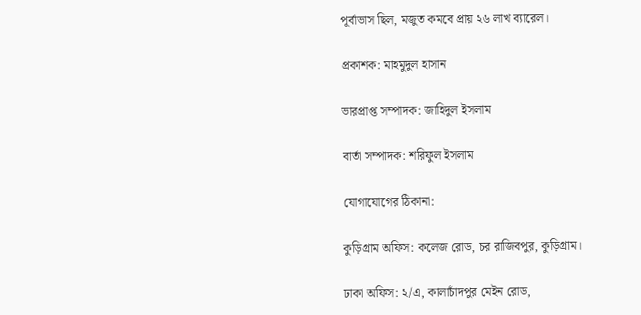পূর্বাভাস ছিল, মজুত কমবে প্রায় ২৬ লাখ ব্যারেল।

প্রকাশক: মাহমুদুল হাসান

ভারপ্রাপ্ত সম্পাদক: জাহিদুল ইসলাম

বার্তা সম্পাদক: শরিফুল ইসলাম

যোগাযোগের ঠিকানা:

কুড়িগ্রাম অফিস: কলেজ রোড, চর রাজিবপুর, কুড়িগ্রাম।

ঢাকা অফিস: ২/এ, কালাচাঁদপুর মেইন রোড,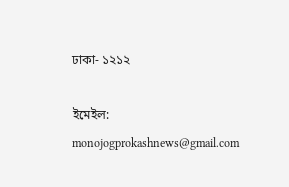ঢাকা- ১২১২

ইমেইল: monojogprokashnews@gmail.com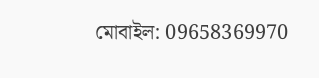মোবাইল: 09658369970